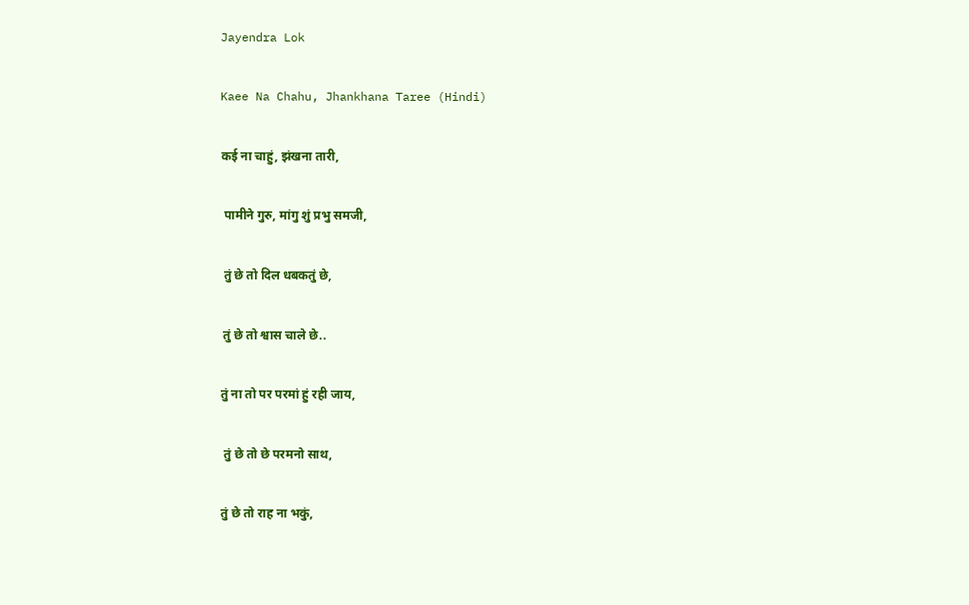Jayendra Lok

Kaee Na Chahu, Jhankhana Taree (Hindi)

कई ना चाहुं, झंखना तारी,

 पामीने गुरु, मांगु शुं प्रभु समजी,

 तुं छे तो दिल धबकतुं छे,

 तुं छे तो श्वास चाले छे..

तुं ना तो पर परमां हुं रही जाय,

 तुं छे तो छे परमनो साथ,

तुं छे तो राह ना भकुं,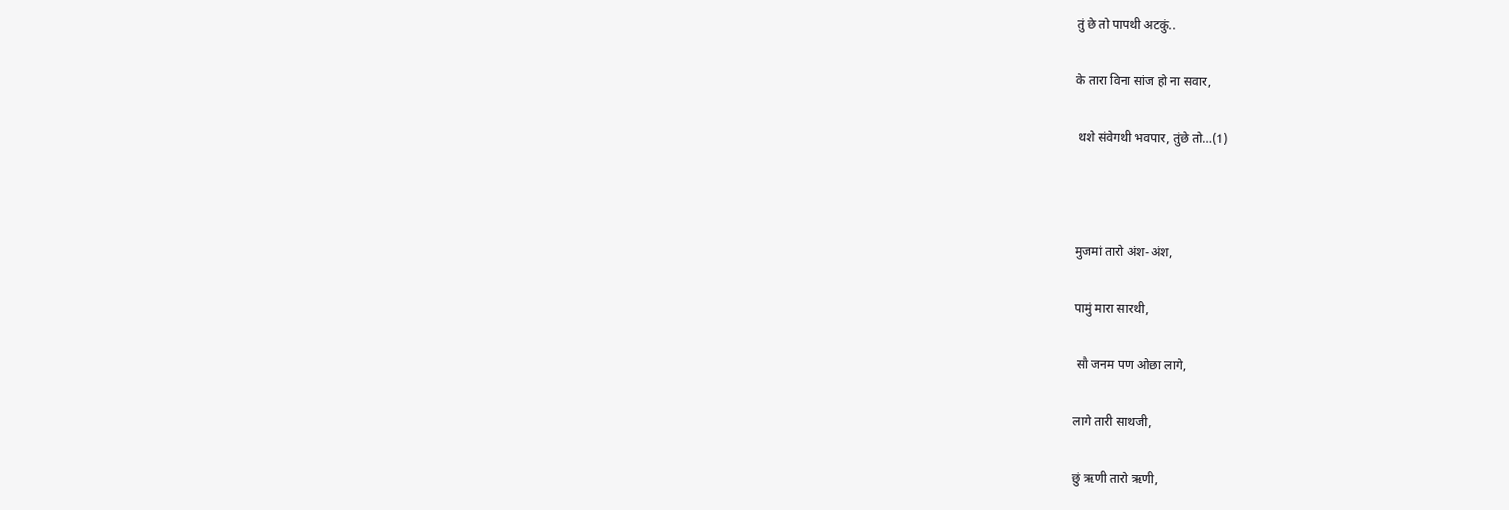तुं छे तो पापथी अटकुं..

के तारा विना सांज हो ना सवार,

 थशे संवेगथी भवपार, तुंछे तो…(1)



मुजमां तारो अंश-अंश,

पामुं मारा सारथी,

 सौ जनम पण ओछा लागे,

लागे तारी साथजी,

छुं ऋणी तारो ऋणी,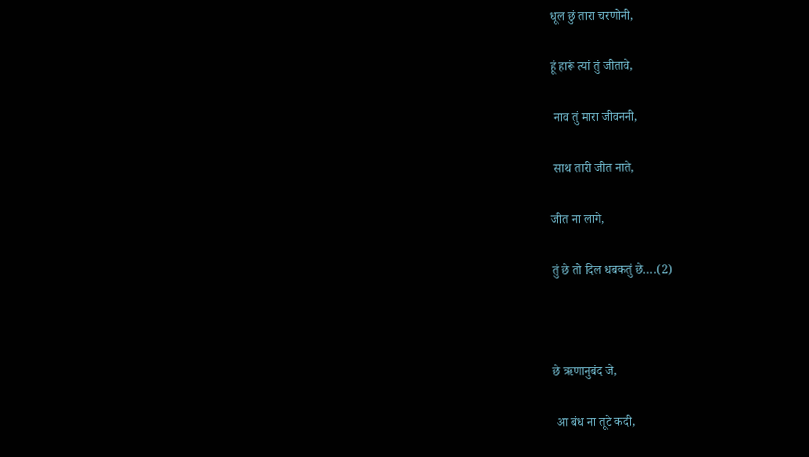धूल छुं तारा चरणोनी,

हूं हारूं त्यां तुं जीतावे,

 नाव तुं मारा जीवननी,

 साथ तारी जीत नाते,

जीत ना लागे,

तुं छे तो दिल धबकतुं छे….(2)



छे ऋणानुबंद जे,

 आ बंध ना तूटे कदी,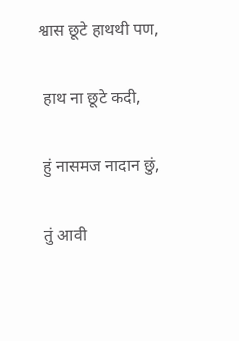श्वास छूटे हाथथी पण,

 हाथ ना छूटे कदी,

 हुं नासमज नादान छुं,

 तुं आवी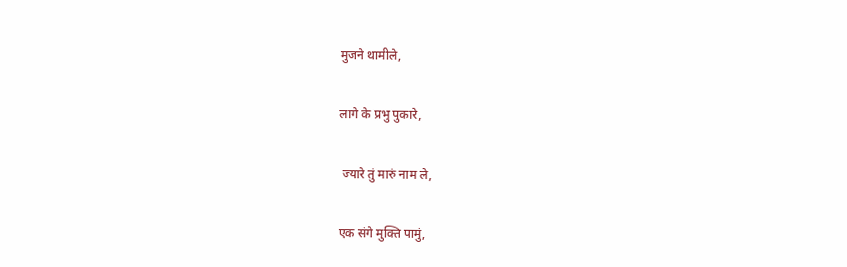मुजने थामीले,

लागे के प्रभु पुकारे,

 ज्यारे तुं मारुं नाम ले,

एक संगे मुक्ति पामुं,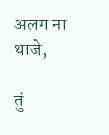अलग ना थाजे,

तुं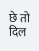छे तो दिल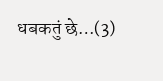धबकतुं छे…(3)